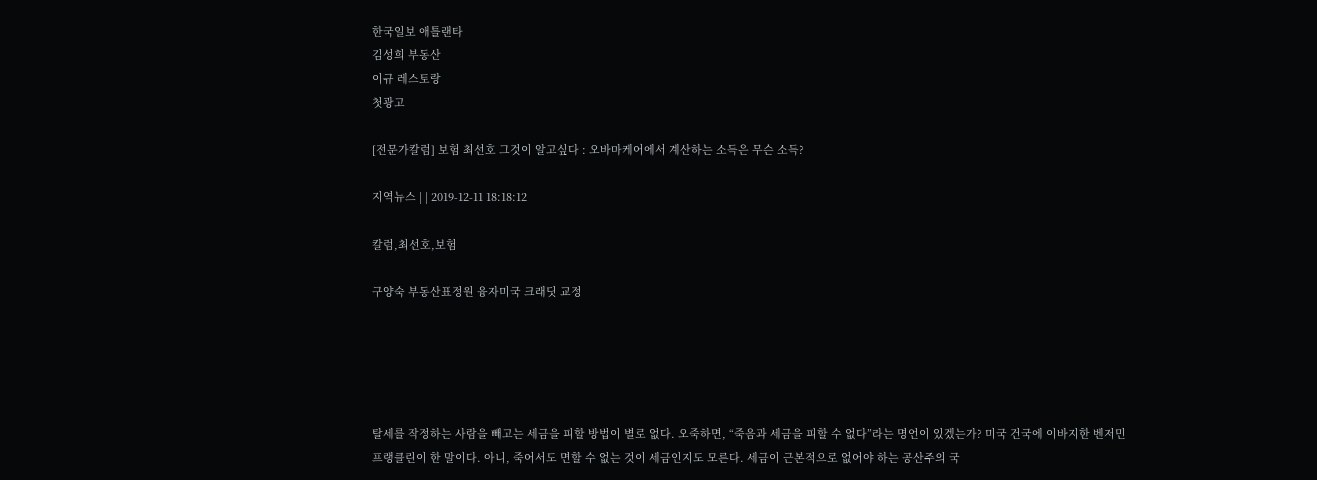한국일보 애틀랜타
김성희 부동산
이규 레스토랑
첫광고

[전문가칼럼] 보험 최선호 그것이 알고싶다 : 오바마케어에서 계산하는 소득은 무슨 소득?

지역뉴스 | | 2019-12-11 18:18:12

칼럼,최선호,보험

구양숙 부동산표정원 융자미국 크래딧 교정





탈세를 작정하는 사람을 빼고는 세금을 피할 방법이 별로 없다. 오죽하면, “죽음과 세금을 피할 수 없다”라는 명언이 있겠는가? 미국 건국에 이바지한 벤저민 프랭클린이 한 말이다. 아니, 죽어서도 면할 수 없는 것이 세금인지도 모른다. 세금이 근본적으로 없어야 하는 공산주의 국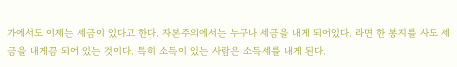가에서도 이제는 세금이 있다고 한다. 자본주의에서는 누구나 세금을 내게 되어있다. 라면 한 봉지를 사도 세금을 내게끔 되어 있는 것이다. 특히 소득이 있는 사람은 소득세를 내게 된다.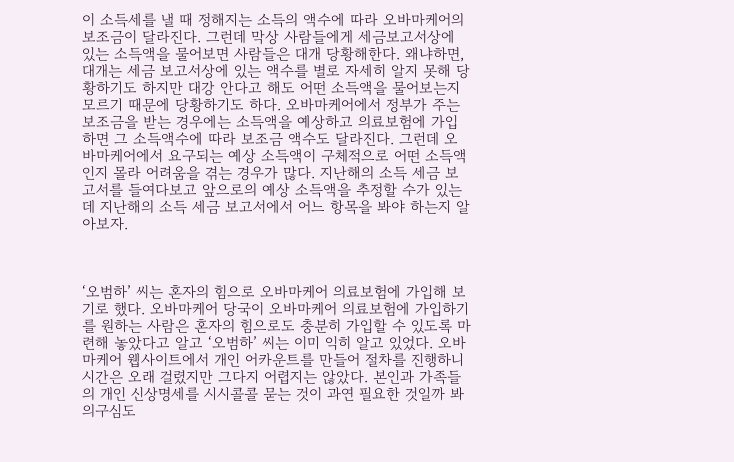이 소득세를 낼 때 정해지는 소득의 액수에 따라 오바마케어의 보조금이 달라진다. 그런데 막상 사람들에게 세금보고서상에 있는 소득액을 물어보면 사람들은 대개 당황해한다. 왜냐하면, 대개는 세금 보고서상에 있는 액수를 별로 자세히 알지 못해 당황하기도 하지만 대강 안다고 해도 어떤 소득액을 물어보는지 모르기 때문에 당황하기도 하다. 오바마케어에서 정부가 주는 보조금을 받는 경우에는 소득액을 예상하고 의료보험에 가입하면 그 소득액수에 따라 보조금 액수도 달라진다. 그런데 오바마케어에서 요구되는 예상 소득액이 구체적으로 어떤 소득액인지 몰라 어려움을 겪는 경우가 많다. 지난해의 소득 세금 보고서를 들여다보고 앞으로의 예상 소득액을 추정할 수가 있는데 지난해의 소득 세금 보고서에서 어느 항목을 봐야 하는지 알아보자.



‘오범하’ 씨는 혼자의 힘으로 오바마케어 의료보험에 가입해 보기로 했다. 오바마케어 당국이 오바마케어 의료보험에 가입하기를 원하는 사람은 혼자의 힘으로도 충분히 가입할 수 있도록 마련해 놓았다고 알고 ‘오범하’ 씨는 이미 익히 알고 있었다. 오바마케어 웹사이트에서 개인 어카운트를 만들어 절차를 진행하니 시간은 오래 걸렸지만 그다지 어렵지는 않았다. 본인과 가족들의 개인 신상명세를 시시콜콜 묻는 것이 과연 필요한 것일까 봐 의구심도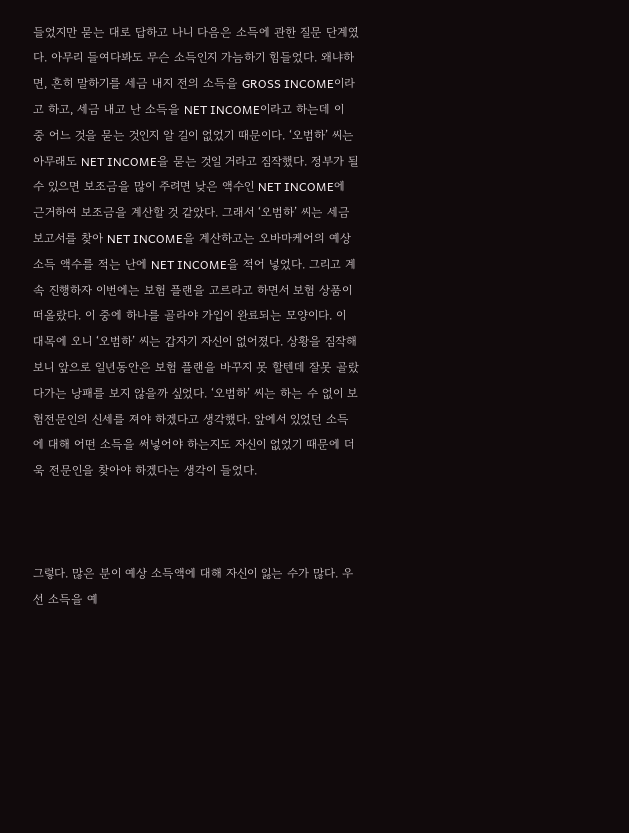들었지만 묻는 대로 답하고 나니 다음은 소득에 관한 질문 단계였다. 아무리 들여다봐도 무슨 소득인지 가늠하기 힘들었다. 왜냐하면, 흔히 말하기를 세금 내지 전의 소득을 GROSS INCOME이라고 하고, 세금 내고 난 소득을 NET INCOME이라고 하는데 이 중 어느 것을 묻는 것인지 알 길이 없었기 때문이다. ‘오범하’ 씨는 아무래도 NET INCOME을 묻는 것일 거라고 짐작했다. 정부가 될 수 있으면 보조금을 많이 주려면 낮은 액수인 NET INCOME에 근거하여 보조금을 계산할 것 같았다. 그래서 ‘오범하’ 씨는 세금 보고서를 찾아 NET INCOME을 계산하고는 오바마케어의 예상 소득 액수를 적는 난에 NET INCOME을 적어 넣었다. 그리고 계속 진행하자 이번에는 보험 플랜을 고르라고 하면서 보험 상품이 떠올랐다. 이 중에 하나를 골라야 가입이 완료되는 모양이다. 이 대목에 오니 ‘오범하’ 씨는 갑자기 자신이 없어졌다. 상황을 짐작해 보니 앞으로 일년동안은 보험 플랜을 바꾸지 못 할텐데 잘못 골랐다가는 낭패를 보지 않을까 싶었다. ‘오범하’ 씨는 하는 수 없이 보험전문인의 신세를 져야 하겠다고 생각했다. 앞에서 있었던 소득에 대해 어떤 소득을 써넣어야 하는지도 자신이 없었기 때문에 더욱 전문인을 찾아야 하겠다는 생각이 들었다.



그렇다. 많은 분이 예상 소득액에 대해 자신이 잃는 수가 많다. 우선 소득을 예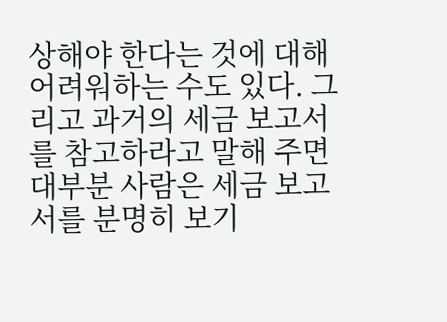상해야 한다는 것에 대해 어려워하는 수도 있다. 그리고 과거의 세금 보고서를 참고하라고 말해 주면 대부분 사람은 세금 보고서를 분명히 보기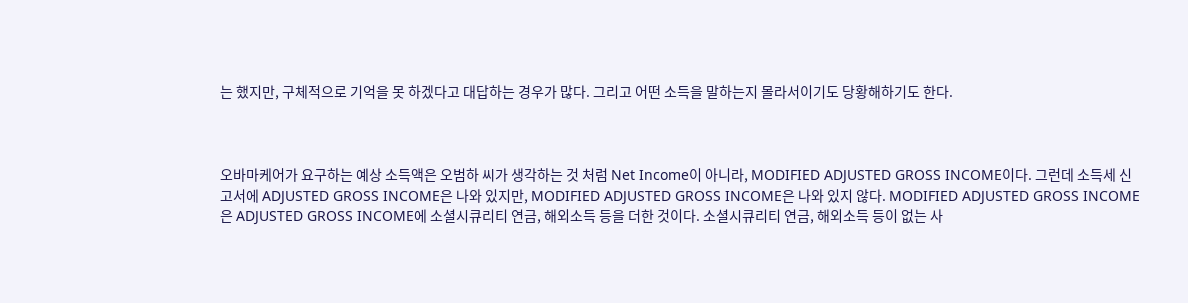는 했지만, 구체적으로 기억을 못 하겠다고 대답하는 경우가 많다. 그리고 어떤 소득을 말하는지 몰라서이기도 당황해하기도 한다.



오바마케어가 요구하는 예상 소득액은 오범하 씨가 생각하는 것 처럼 Net Income이 아니라, MODIFIED ADJUSTED GROSS INCOME이다. 그런데 소득세 신고서에 ADJUSTED GROSS INCOME은 나와 있지만, MODIFIED ADJUSTED GROSS INCOME은 나와 있지 않다. MODIFIED ADJUSTED GROSS INCOME은 ADJUSTED GROSS INCOME에 소셜시큐리티 연금, 해외소득 등을 더한 것이다. 소셜시큐리티 연금, 해외소득 등이 없는 사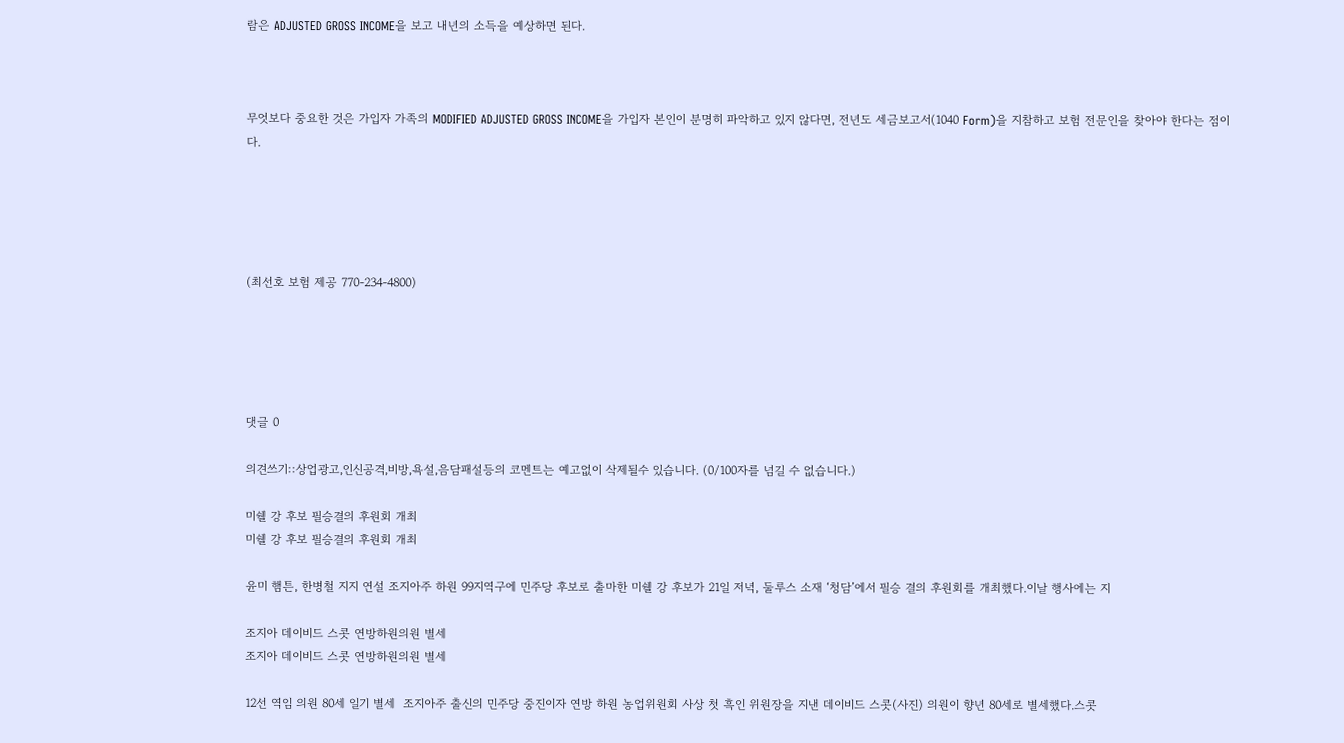람은 ADJUSTED GROSS INCOME을 보고 내년의 소득을 예상하면 된다.



무엇보다 중요한 것은 가입자 가족의 MODIFIED ADJUSTED GROSS INCOME을 가입자 본인이 분명히 파악하고 있지 않다면, 전년도 세금보고서(1040 Form)을 지참하고 보험 전문인을 찾아야 한다는 점이다.





(최선호 보험 제공 770-234-4800)





댓글 0

의견쓰기::상업광고,인신공격,비방,욕설,음담패설등의 코멘트는 예고없이 삭제될수 있습니다. (0/100자를 넘길 수 없습니다.)

미쉘 강 후보 필승결의 후원회 개최
미쉘 강 후보 필승결의 후원회 개최

윤미 햄튼, 한병철 지지 연설 조지아주 하원 99지역구에 민주당 후보로 출마한 미쉘 강 후보가 21일 저녁, 둘루스 소재 ‘청담’에서 필승 결의 후원회를 개최했다.이날 행사에는 지

조지아 데이비드 스콧 연방하원의원 별세
조지아 데이비드 스콧 연방하원의원 별세

12선 역임 의원 80세 일기 별세  조지아주 출신의 민주당 중진이자 연방 하원 농업위원회 사상 첫 흑인 위원장을 지낸 데이비드 스콧(사진) 의원이 향년 80세로 별세했다.스콧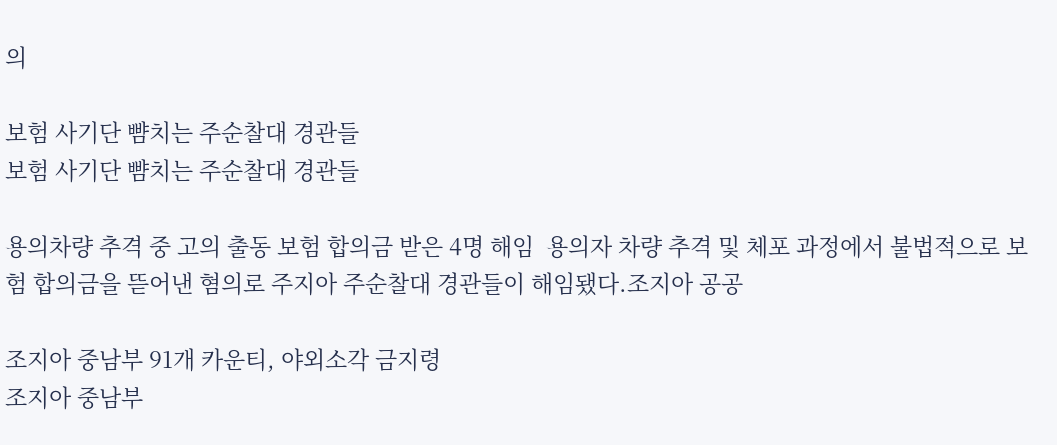의

보험 사기단 뺨치는 주순찰대 경관들
보험 사기단 뺨치는 주순찰대 경관들

용의차량 추격 중 고의 출동 보험 합의금 받은 4명 해임  용의자 차량 추격 및 체포 과정에서 불법적으로 보험 합의금을 뜯어낸 혐의로 주지아 주순찰대 경관들이 해임됐다.조지아 공공

조지아 중남부 91개 카운티, 야외소각 금지령
조지아 중남부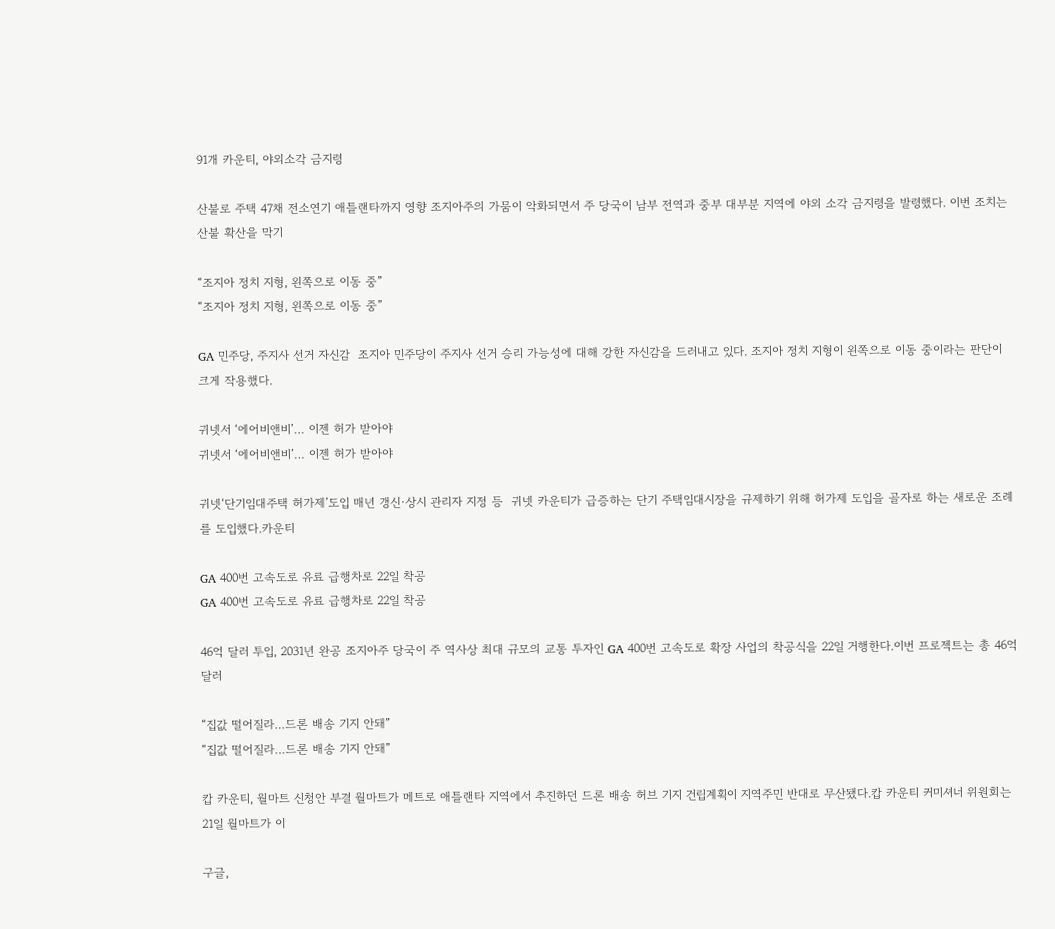91개 카운티, 야외소각 금지령

산불로 주택 47채 전소연기 애틀랜타까지 영향 조지아주의 가뭄이 악화되면서 주 당국이 남부 전역과 중부 대부분 지역에 야외 소각 금지령을 발령했다. 이번 조치는 산불 확산을 막기

“조지아 정치 지형, 왼쪽으로 이동 중”
“조지아 정치 지형, 왼쪽으로 이동 중”

GA 민주당, 주지사 선거 자신감  조지아 민주당이 주지사 선거 승리 가능성에 대해 강한 자신감을 드러내고 있다. 조지아 정치 지형이 왼쪽으로 이동 중이라는 판단이 크게 작용했다.

귀넷서 ‘에어비앤비’… 이젠 허가 받아야
귀넷서 ‘에어비앤비’… 이젠 허가 받아야

귀넷‘단기임대주택 허가제’도입 매년 갱신∙상시 관리자 지정 등  귀넷 카운티가 급증하는 단기 주택임대시장을 규제하기 위해 허가제 도입을 골자로 하는 새로운 조례를 도입했다.카운티

GA 400번 고속도로 유료 급행차로 22일 착공
GA 400번 고속도로 유료 급행차로 22일 착공

46억 달러 투입, 2031년 완공 조지아주 당국이 주 역사상 최대 규모의 교통 투자인 GA 400번 고속도로 확장 사업의 착공식을 22일 거행한다.이번 프로젝트는 총 46억 달러

“집값 떨어질라…드론 배송 기지 안돼”
“집값 떨어질라…드론 배송 기지 안돼”

캅 카운티, 월마트 신청안 부결 월마트가 메트로 애틀랜타 지역에서 추진하던 드론 배송 허브 기지 건립계획이 지역주민 반대로 무산됐다.캅 카운티 커미셔너 위원회는 21일 월마트가 이

구글,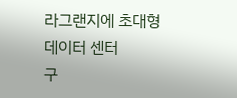라그랜지에 초대형 데이터 센터
구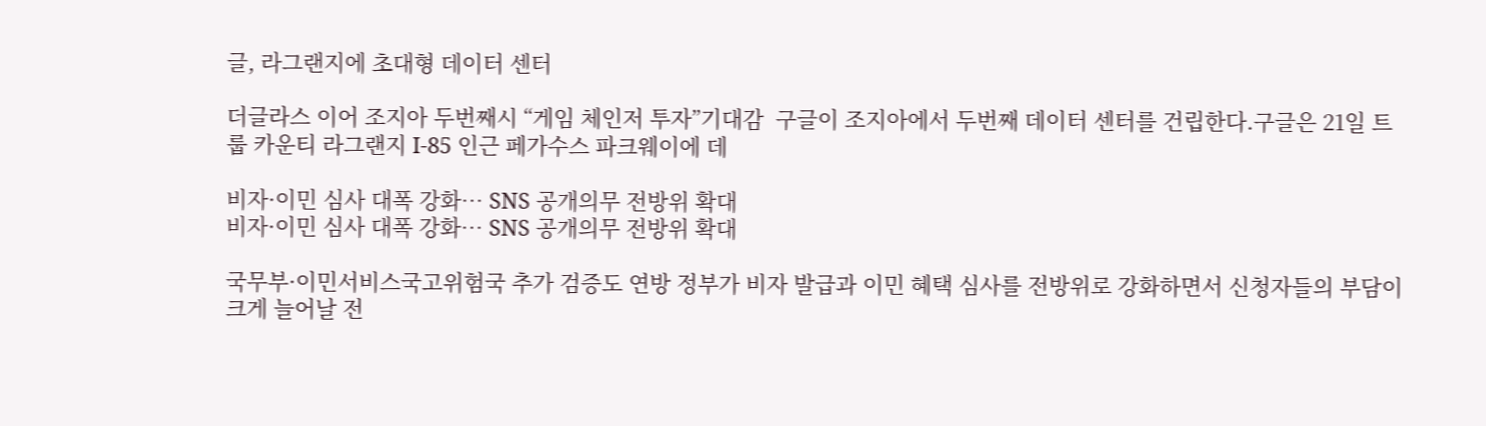글, 라그랜지에 초대형 데이터 센터

더글라스 이어 조지아 두번째시 “게임 체인저 투자”기대감  구글이 조지아에서 두번째 데이터 센터를 건립한다.구글은 21일 트룹 카운티 라그랜지 I-85 인근 페가수스 파크웨이에 데

비자·이민 심사 대폭 강화… SNS 공개의무 전방위 확대
비자·이민 심사 대폭 강화… SNS 공개의무 전방위 확대

국무부·이민서비스국고위험국 추가 검증도 연방 정부가 비자 발급과 이민 혜택 심사를 전방위로 강화하면서 신청자들의 부담이 크게 늘어날 전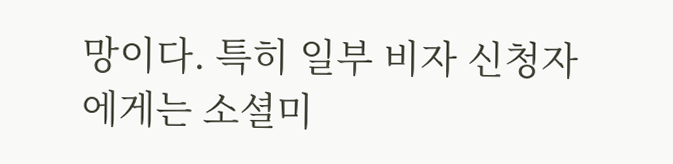망이다. 특히 일부 비자 신청자에게는 소셜미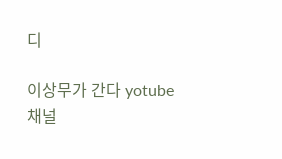디

이상무가 간다 yotube 채널